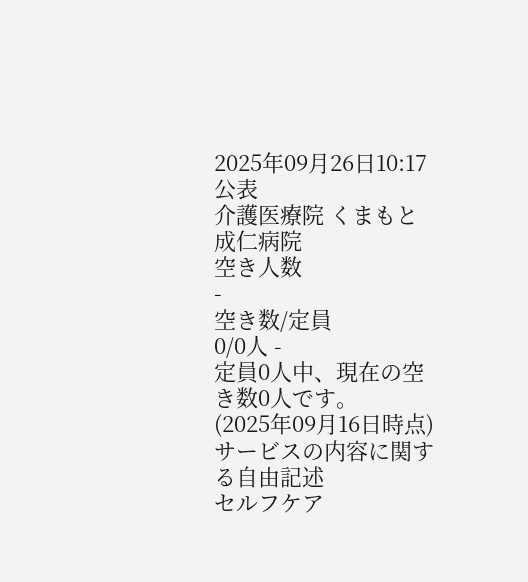2025年09月26日10:17 公表
介護医療院 くまもと成仁病院
空き人数
-
空き数/定員
0/0人 -
定員0人中、現在の空き数0人です。
(2025年09月16日時点)
サービスの内容に関する自由記述
セルフケア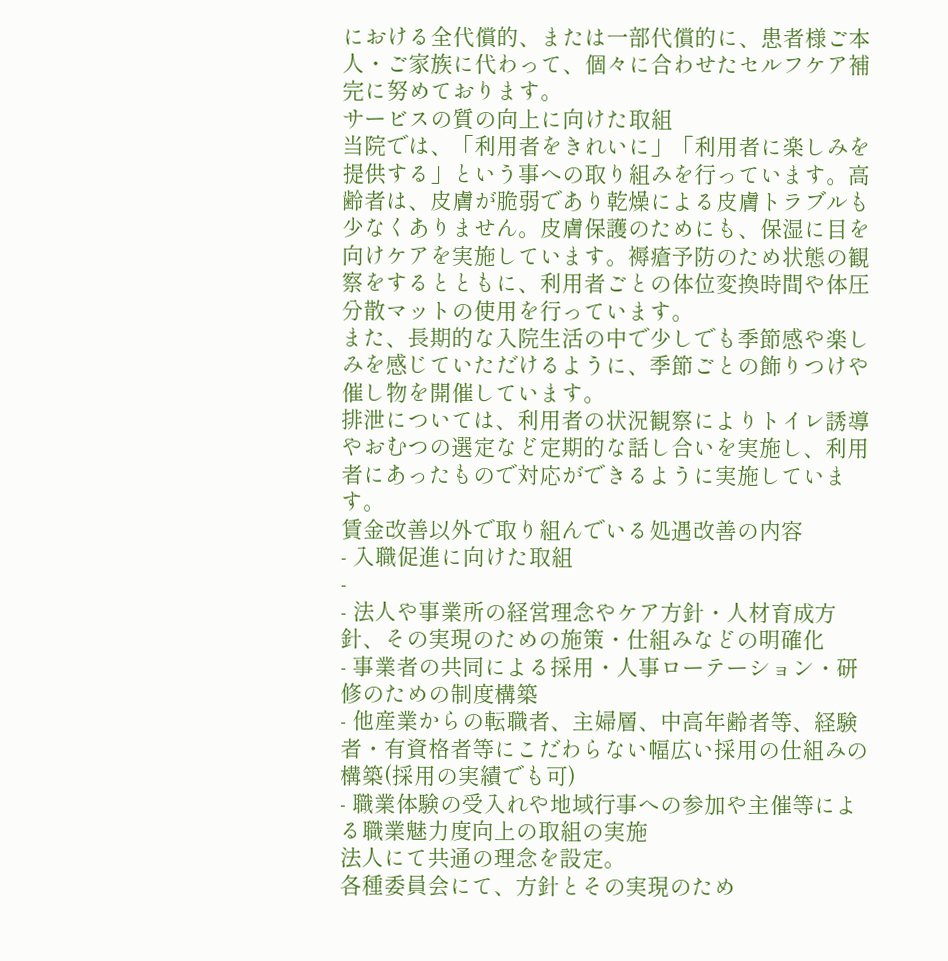における全代償的、または一部代償的に、患者様ご本人・ご家族に代わって、個々に合わせたセルフケア補完に努めております。
サービスの質の向上に向けた取組
当院では、「利用者をきれいに」「利用者に楽しみを提供する」という事への取り組みを行っています。高齢者は、皮膚が脆弱であり乾燥による皮膚トラブルも少なくありません。皮膚保護のためにも、保湿に目を向けケアを実施しています。褥瘡予防のため状態の観察をするとともに、利用者ごとの体位変換時間や体圧分散マットの使用を行っています。
また、長期的な入院生活の中で少しでも季節感や楽しみを感じていただけるように、季節ごとの飾りつけや催し物を開催しています。
排泄については、利用者の状況観察によりトイレ誘導やおむつの選定など定期的な話し合いを実施し、利用者にあったもので対応ができるように実施しています。
賃金改善以外で取り組んでいる処遇改善の内容
- 入職促進に向けた取組
-
- 法人や事業所の経営理念やケア方針・人材育成方針、その実現のための施策・仕組みなどの明確化
- 事業者の共同による採用・人事ローテーション・研修のための制度構築
- 他産業からの転職者、主婦層、中高年齢者等、経験者・有資格者等にこだわらない幅広い採用の仕組みの構築(採用の実績でも可)
- 職業体験の受入れや地域行事への参加や主催等による職業魅力度向上の取組の実施
法人にて共通の理念を設定。
各種委員会にて、方針とその実現のため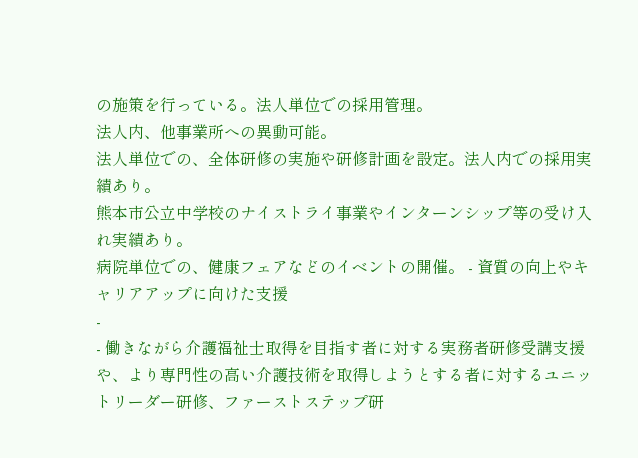の施策を行っている。法人単位での採用管理。
法人内、他事業所への異動可能。
法人単位での、全体研修の実施や研修計画を設定。法人内での採用実績あり。
熊本市公立中学校のナイストライ事業やインターンシップ等の受け入れ実績あり。
病院単位での、健康フェアなどのイベントの開催。 - 資質の向上やキャリアアップに向けた支援
-
- 働きながら介護福祉士取得を目指す者に対する実務者研修受講支援や、より専門性の高い介護技術を取得しようとする者に対するユニットリーダー研修、ファーストステップ研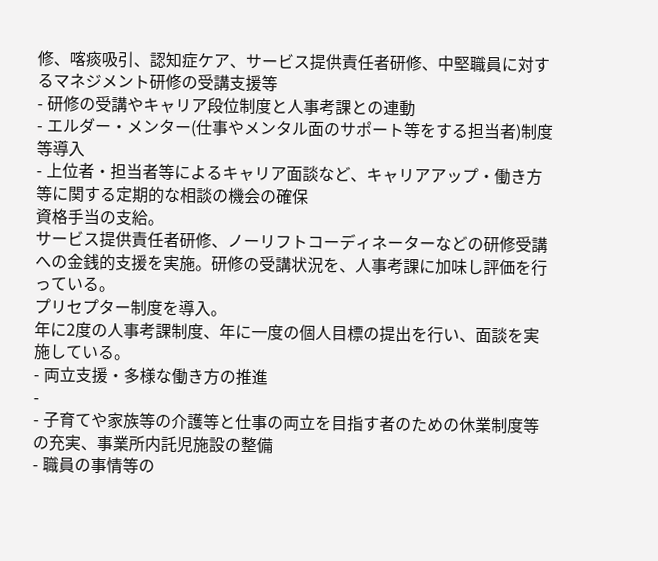修、喀痰吸引、認知症ケア、サービス提供責任者研修、中堅職員に対するマネジメント研修の受講支援等
- 研修の受講やキャリア段位制度と人事考課との連動
- エルダー・メンター(仕事やメンタル面のサポート等をする担当者)制度等導入
- 上位者・担当者等によるキャリア面談など、キャリアアップ・働き方等に関する定期的な相談の機会の確保
資格手当の支給。
サービス提供責任者研修、ノーリフトコーディネーターなどの研修受講への金銭的支援を実施。研修の受講状況を、人事考課に加味し評価を行っている。
プリセプター制度を導入。
年に2度の人事考課制度、年に一度の個人目標の提出を行い、面談を実施している。
- 両立支援・多様な働き方の推進
-
- 子育てや家族等の介護等と仕事の両立を目指す者のための休業制度等の充実、事業所内託児施設の整備
- 職員の事情等の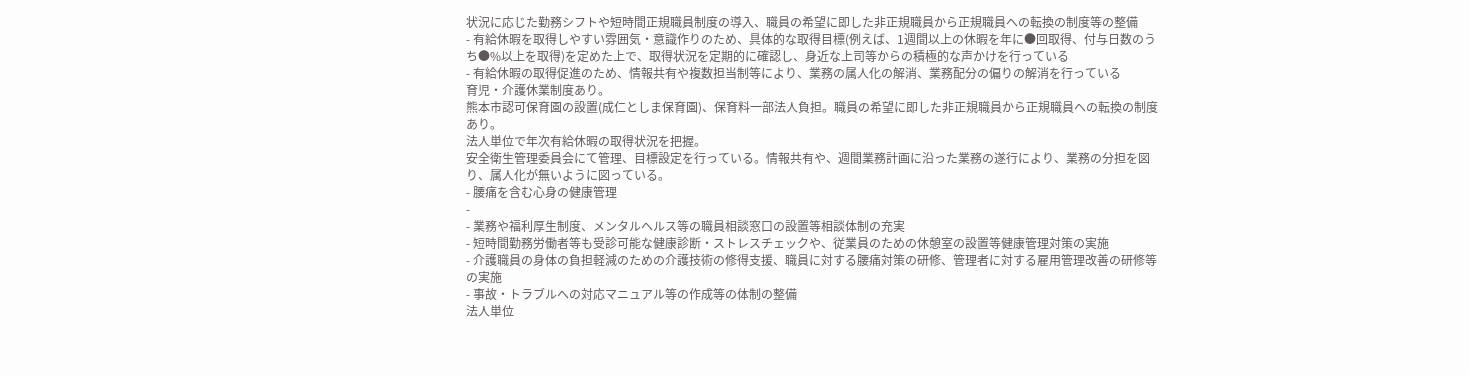状況に応じた勤務シフトや短時間正規職員制度の導入、職員の希望に即した非正規職員から正規職員への転換の制度等の整備
- 有給休暇を取得しやすい雰囲気・意識作りのため、具体的な取得目標(例えば、1週間以上の休暇を年に●回取得、付与日数のうち●%以上を取得)を定めた上で、取得状況を定期的に確認し、身近な上司等からの積極的な声かけを行っている
- 有給休暇の取得促進のため、情報共有や複数担当制等により、業務の属人化の解消、業務配分の偏りの解消を行っている
育児・介護休業制度あり。
熊本市認可保育園の設置(成仁としま保育園)、保育料一部法人負担。職員の希望に即した非正規職員から正規職員への転換の制度あり。
法人単位で年次有給休暇の取得状況を把握。
安全衛生管理委員会にて管理、目標設定を行っている。情報共有や、週間業務計画に沿った業務の遂行により、業務の分担を図り、属人化が無いように図っている。
- 腰痛を含む心身の健康管理
-
- 業務や福利厚生制度、メンタルヘルス等の職員相談窓口の設置等相談体制の充実
- 短時間勤務労働者等も受診可能な健康診断・ストレスチェックや、従業員のための休憩室の設置等健康管理対策の実施
- 介護職員の身体の負担軽減のための介護技術の修得支援、職員に対する腰痛対策の研修、管理者に対する雇用管理改善の研修等の実施
- 事故・トラブルへの対応マニュアル等の作成等の体制の整備
法人単位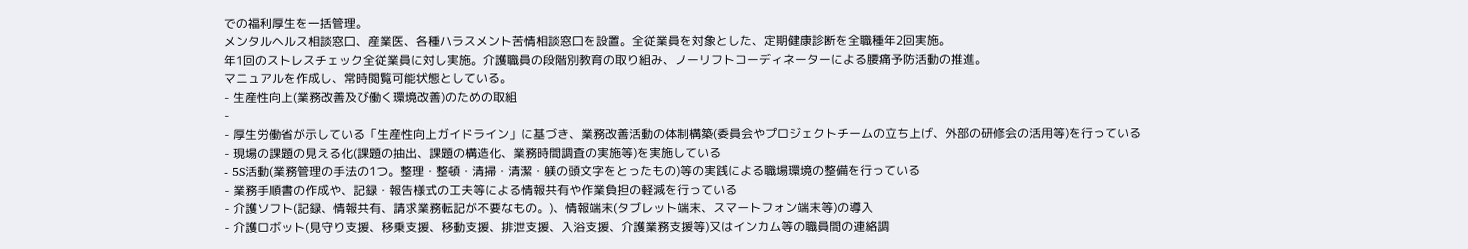での福利厚生を一括管理。
メンタルヘルス相談窓口、産業医、各種ハラスメント苦情相談窓口を設置。全従業員を対象とした、定期健康診断を全職種年2回実施。
年1回のストレスチェック全従業員に対し実施。介護職員の段階別教育の取り組み、ノーリフトコーディネーターによる腰痛予防活動の推進。
マニュアルを作成し、常時閲覧可能状態としている。
- 生産性向上(業務改善及び働く環境改善)のための取組
-
- 厚生労働省が示している「生産性向上ガイドライン」に基づき、業務改善活動の体制構築(委員会やプロジェクトチームの立ち上げ、外部の研修会の活用等)を行っている
- 現場の課題の見える化(課題の抽出、課題の構造化、業務時間調査の実施等)を実施している
- 5S活動(業務管理の手法の1つ。整理・整頓・清掃・清潔・躾の頭文字をとったもの)等の実践による職場環境の整備を行っている
- 業務手順書の作成や、記録・報告様式の工夫等による情報共有や作業負担の軽減を行っている
- 介護ソフト(記録、情報共有、請求業務転記が不要なもの。)、情報端末(タブレット端末、スマートフォン端末等)の導入
- 介護ロボット(見守り支援、移乗支援、移動支援、排泄支援、入浴支援、介護業務支援等)又はインカム等の職員間の連絡調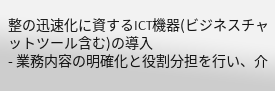整の迅速化に資するICT機器(ビジネスチャットツール含む)の導入
- 業務内容の明確化と役割分担を行い、介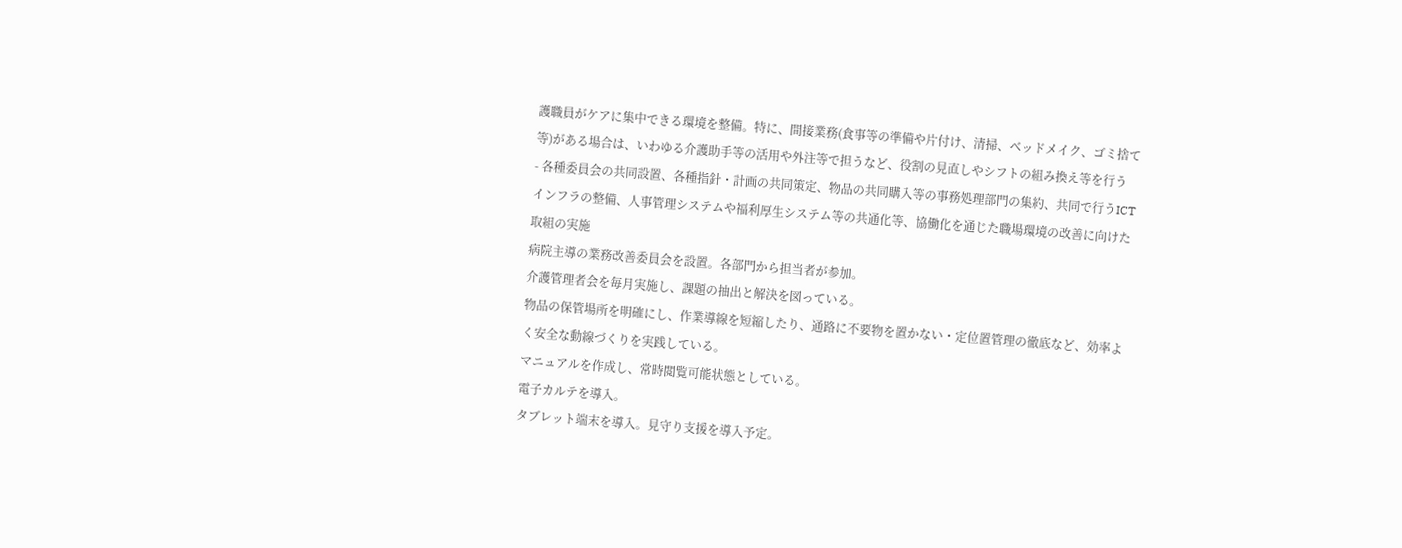護職員がケアに集中できる環境を整備。特に、間接業務(食事等の準備や片付け、清掃、ベッドメイク、ゴミ捨て等)がある場合は、いわゆる介護助手等の活用や外注等で担うなど、役割の見直しやシフトの組み換え等を行う
- 各種委員会の共同設置、各種指針・計画の共同策定、物品の共同購入等の事務処理部門の集約、共同で行うICTインフラの整備、人事管理システムや福利厚生システム等の共通化等、協働化を通じた職場環境の改善に向けた取組の実施
病院主導の業務改善委員会を設置。各部門から担当者が参加。
介護管理者会を毎月実施し、課題の抽出と解決を図っている。
物品の保管場所を明確にし、作業導線を短縮したり、通路に不要物を置かない・定位置管理の徹底など、効率よく安全な動線づくりを実践している。
マニュアルを作成し、常時閲覧可能状態としている。
電子カルテを導入。
タブレット端末を導入。見守り支援を導入予定。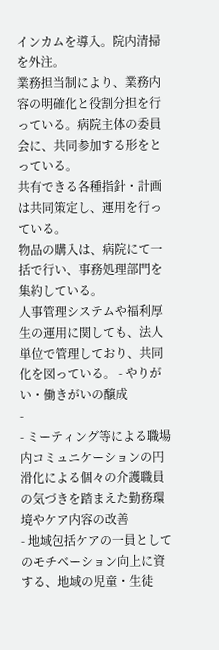インカムを導入。院内清掃を外注。
業務担当制により、業務内容の明確化と役割分担を行っている。病院主体の委員会に、共同参加する形をとっている。
共有できる各種指針・計画は共同策定し、運用を行っている。
物品の購入は、病院にて一括で行い、事務処理部門を集約している。
人事管理システムや福利厚生の運用に関しても、法人単位で管理しており、共同化を図っている。 - やりがい・働きがいの醸成
-
- ミーティング等による職場内コミュニケーションの円滑化による個々の介護職員の気づきを踏まえた勤務環境やケア内容の改善
- 地域包括ケアの一員としてのモチベーション向上に資する、地域の児童・生徒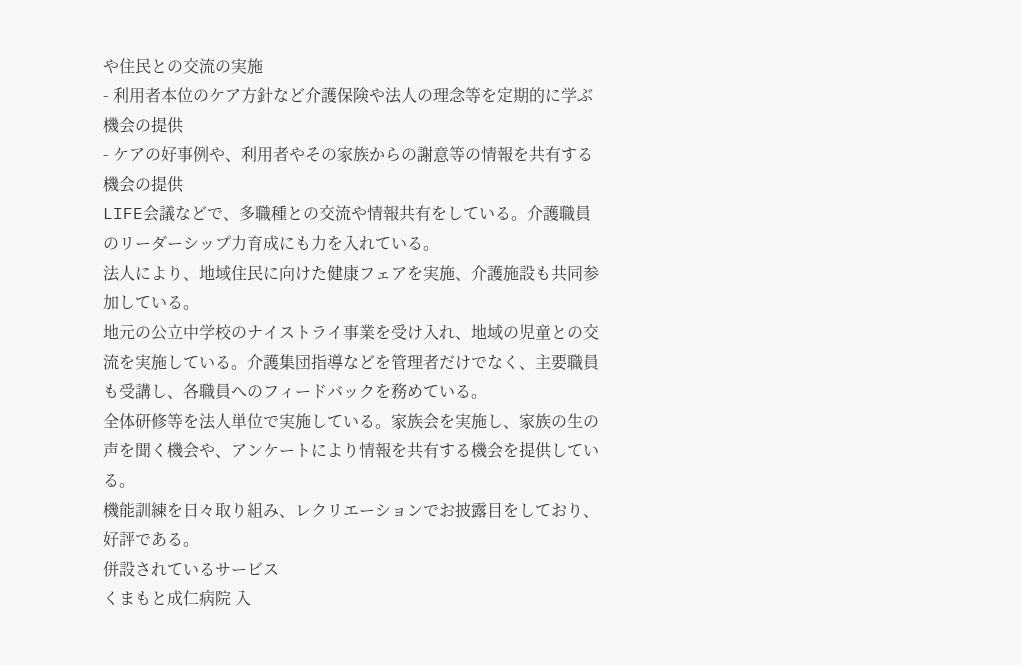や住民との交流の実施
- 利用者本位のケア方針など介護保険や法人の理念等を定期的に学ぶ機会の提供
- ケアの好事例や、利用者やその家族からの謝意等の情報を共有する機会の提供
LIFE会議などで、多職種との交流や情報共有をしている。介護職員のリーダーシップ力育成にも力を入れている。
法人により、地域住民に向けた健康フェアを実施、介護施設も共同参加している。
地元の公立中学校のナイストライ事業を受け入れ、地域の児童との交流を実施している。介護集団指導などを管理者だけでなく、主要職員も受講し、各職員へのフィードバックを務めている。
全体研修等を法人単位で実施している。家族会を実施し、家族の生の声を聞く機会や、アンケートにより情報を共有する機会を提供している。
機能訓練を日々取り組み、レクリエーションでお披露目をしており、好評である。
併設されているサービス
くまもと成仁病院 入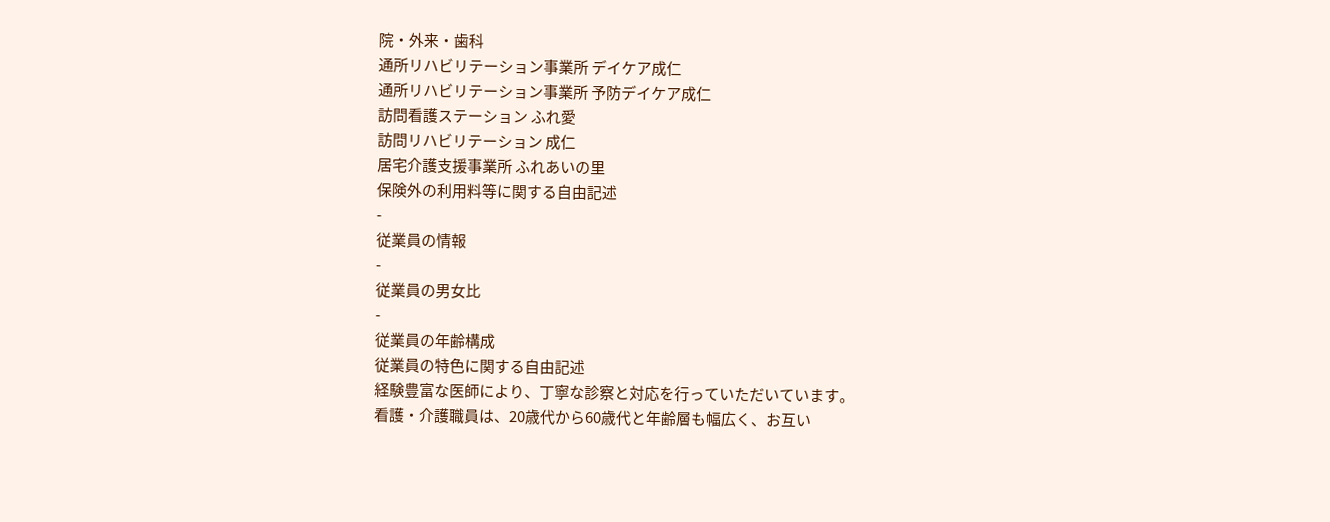院・外来・歯科
通所リハビリテーション事業所 デイケア成仁
通所リハビリテーション事業所 予防デイケア成仁
訪問看護ステーション ふれ愛
訪問リハビリテーション 成仁
居宅介護支援事業所 ふれあいの里
保険外の利用料等に関する自由記述
-
従業員の情報
-
従業員の男女比
-
従業員の年齢構成
従業員の特色に関する自由記述
経験豊富な医師により、丁寧な診察と対応を行っていただいています。
看護・介護職員は、20歳代から60歳代と年齢層も幅広く、お互い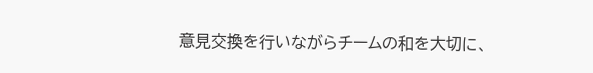意見交換を行いながらチームの和を大切に、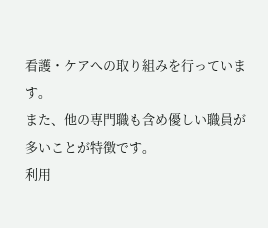看護・ケアへの取り組みを行っています。
また、他の専門職も含め優しい職員が多いことが特徴です。
利用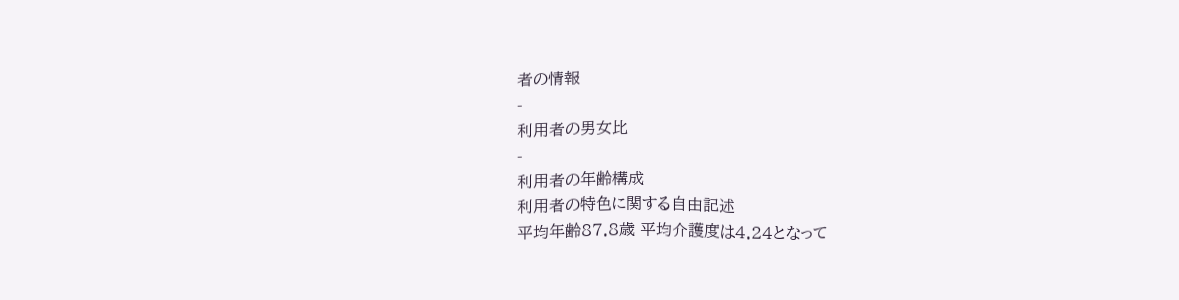者の情報
-
利用者の男女比
-
利用者の年齢構成
利用者の特色に関する自由記述
平均年齢87.8歳 平均介護度は4.24となって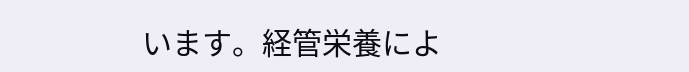います。経管栄養によ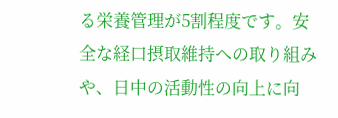る栄養管理が5割程度です。安全な経口摂取維持への取り組みや、日中の活動性の向上に向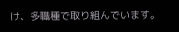け、多職種で取り組んでいます。